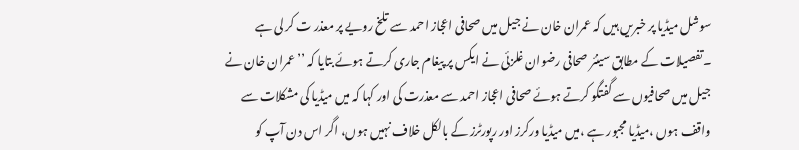سوشل میڈیا پر خبریں ہیں کہ عمران خان نے جیل میں صحافی اعجاز احمد سے تلخ رویے پر معذر ت کر لی ہے ۔تفصیلات کے مطابق سینئر صحافی رضوان غلزئی نے ایکس پر پیغام جاری کرتے ہوئے بتایا کہ ’’عمران خان نے جیل میں صحافیوں سے گفتگو کرتے ہوئے صحافی اعجاز احمد سے معذرت کی اور کہا کہ میں میڈیا کی مشکلات سے واقف ہوں ،میڈیا مجبور ہے ،میں میڈیا ورکرز اور رپورٹرز کے بالکل خلاف نہیں ہوں، اگر اس دن آپ کو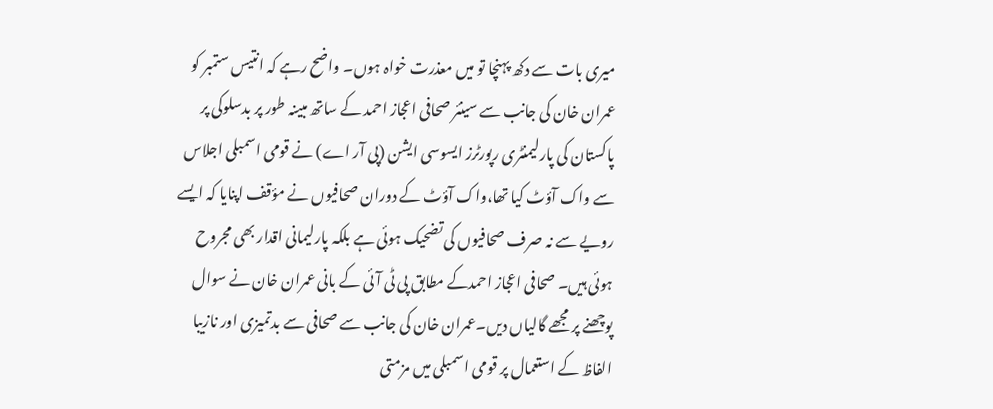میری بات سے دکھ پہنچا تو میں معذرت خواہ ہوں۔ واضح رہے کہ انتیس ستمبر کو عمران خان کی جانب سے سینئر صحافی اعجاز احمد کے ساتھ مبینہ طور پر بدسلوکی پر پاکستان کی پارلیمنٹری رپورٹرز ایسوسی ایشن (پی آر اے) نے قومی اسمبلی اجلاس سے واک آؤٹ کیا تھا،واک آؤٹ کے دوران صحافیوں نے مؤقف اپنایا کہ ایسے رویے سے نہ صرف صحافیوں کی تضحیک ہوئی ہے بلکہ پارلیمانی اقدار بھی مجروح ہوئی ہیں۔ صحافی اعجاز احمدکے مطابق پی ٹی آئی کے بانی عمران خان نے سوال پوچھنے پر مجھے گالیاں دیں۔عمران خان کی جانب سے صحافی سے بدتمیزی اور نازیبا الفاظ کے استعمال پر قومی اسمبلی میں مزمتی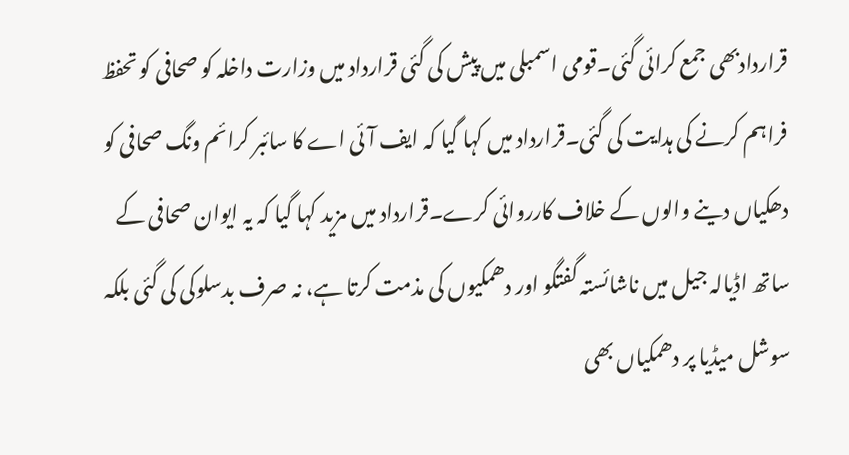قراردادبھی جمع کرائی گئی۔قومی اسمبلی میں پیش کی گئی قرارداد میں وزارت داخلہ کو صحافی کو تحفظ فراہم کرنے کی ہدایت کی گئی۔قرارداد میں کہا گیا کہ ایف آئی اے کا سائبر کرائم ونگ صحافی کو دھکیاں دینے والوں کے خلاف کارروائی کرے۔قرارداد میں مزید کہا گیا کہ یہ ایوان صحافی کے ساتھ اڈیالہ جیل میں ناشائستہ گفتگو اور دھمکیوں کی مذمت کرتا ہے، نہ صرف بدسلوکی کی گئی بلکہ سوشل میڈیا پر دھمکیاں بھی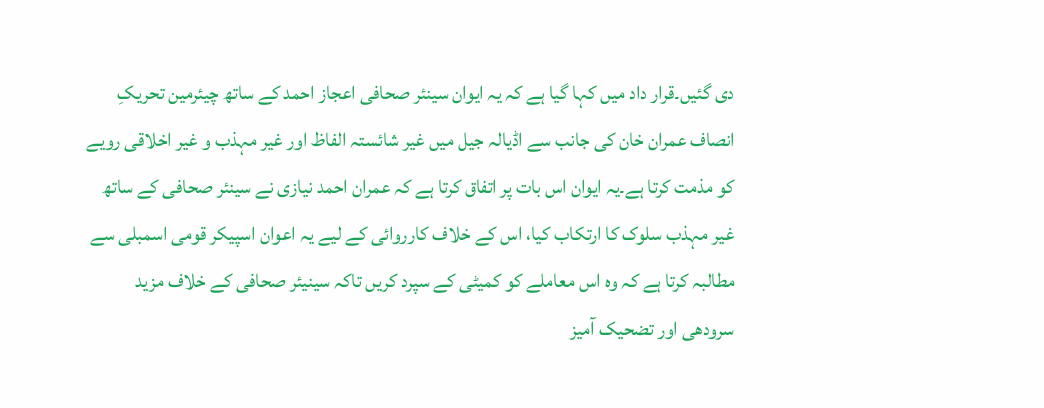دی گئیں۔قرار داد میں کہا گیا ہے کہ یہ ایوان سینئر صحافی اعجاز احمد کے ساتھ چیئرمین تحریکِ انصاف عمران خان کی جانب سے اڈیالہ جیل میں غیر شائستہ الفاظ اور غیر مہذب و غیر اخلاقی رویے کو مذمت کرتا ہے۔یہ ایوان اس بات پر اتفاق کرتا ہے کہ عمران احمد نیازی نے سینئر صحافی کے ساتھ غیر مہذب سلوک کا ارتکاب کیا، اس کے خلاف کارروائی کے لیے یہ اعوان اسپیکر قومی اسمبلی سے مطالبہ کرتا ہے کہ وہ اس معاملے کو کمیٹی کے سپرد کریں تاکہ سینیئر صحافی کے خلاف مزید سرودھی اور تضحیک آمیز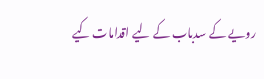رویے کے سدباب کے لیے اقدامات کیے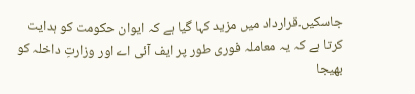جاسکیں۔قرارداد میں مزید کہا گیا ہے کہ ایوان حکومت کو ہدایت کرتا ہے کہ یہ معاملہ فوری طور پر ایف آئی اے اور وزارتِ داخلہ کو بھیجا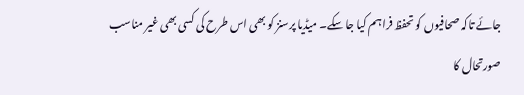جائے تاکہ صحافیوں کو تحفظ فراہم کیا جا سکے۔ میڈیا پرسنز کو بھی اس طرح کی کسی بھی غیر مناسب صورتحال کا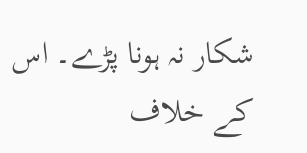شکار نہ ہونا پڑے۔ اس کے خلاف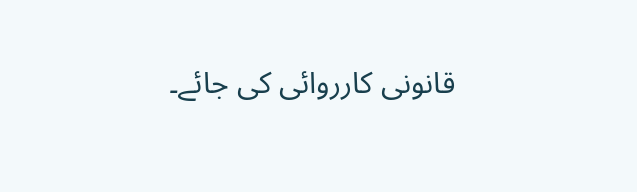قانونی کارروائی کی جائے۔